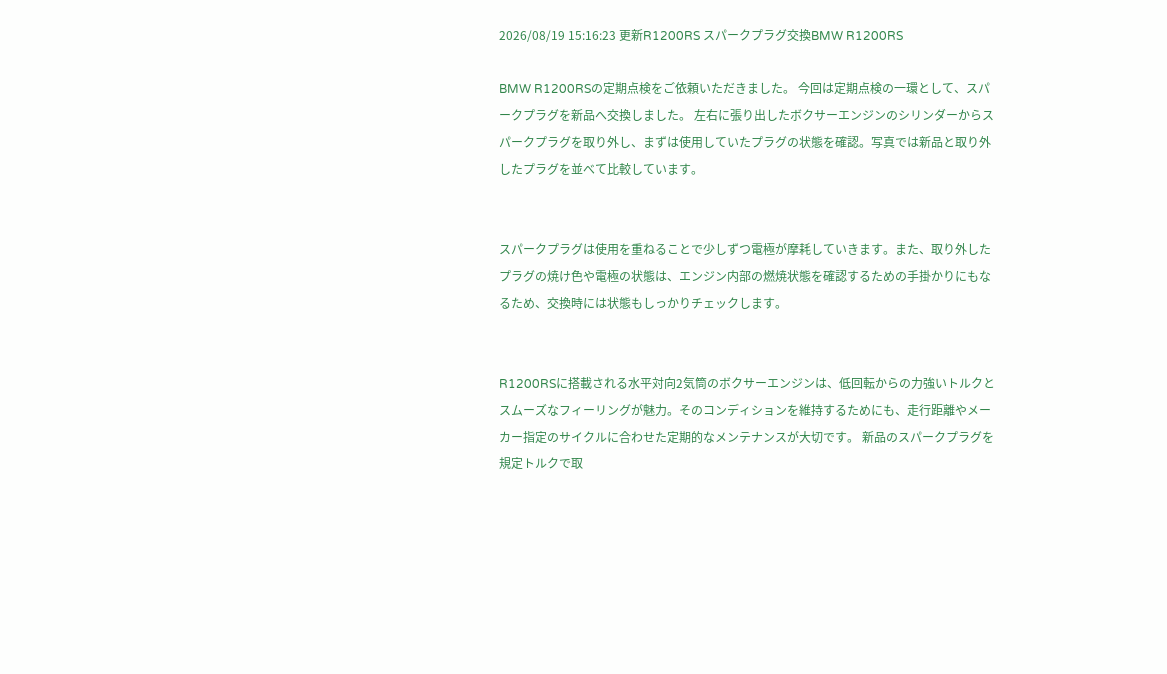2026/08/19 15:16:23 更新R1200RS スパークプラグ交換BMW R1200RS

BMW R1200RSの定期点検をご依頼いただきました。 今回は定期点検の一環として、スパークプラグを新品へ交換しました。 左右に張り出したボクサーエンジンのシリンダーからスパークプラグを取り外し、まずは使用していたプラグの状態を確認。写真では新品と取り外したプラグを並べて比較しています。


スパークプラグは使用を重ねることで少しずつ電極が摩耗していきます。また、取り外したプラグの焼け色や電極の状態は、エンジン内部の燃焼状態を確認するための手掛かりにもなるため、交換時には状態もしっかりチェックします。


R1200RSに搭載される水平対向2気筒のボクサーエンジンは、低回転からの力強いトルクとスムーズなフィーリングが魅力。そのコンディションを維持するためにも、走行距離やメーカー指定のサイクルに合わせた定期的なメンテナンスが大切です。 新品のスパークプラグを規定トルクで取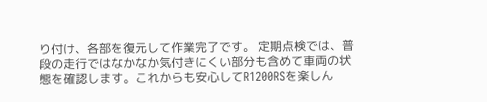り付け、各部を復元して作業完了です。 定期点検では、普段の走行ではなかなか気付きにくい部分も含めて車両の状態を確認します。これからも安心してR1200RSを楽しん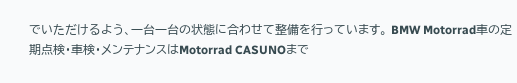でいただけるよう、一台一台の状態に合わせて整備を行っています。 BMW Motorrad車の定期点検・車検・メンテナンスはMotorrad CASUNOまで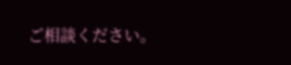ご相談ください。